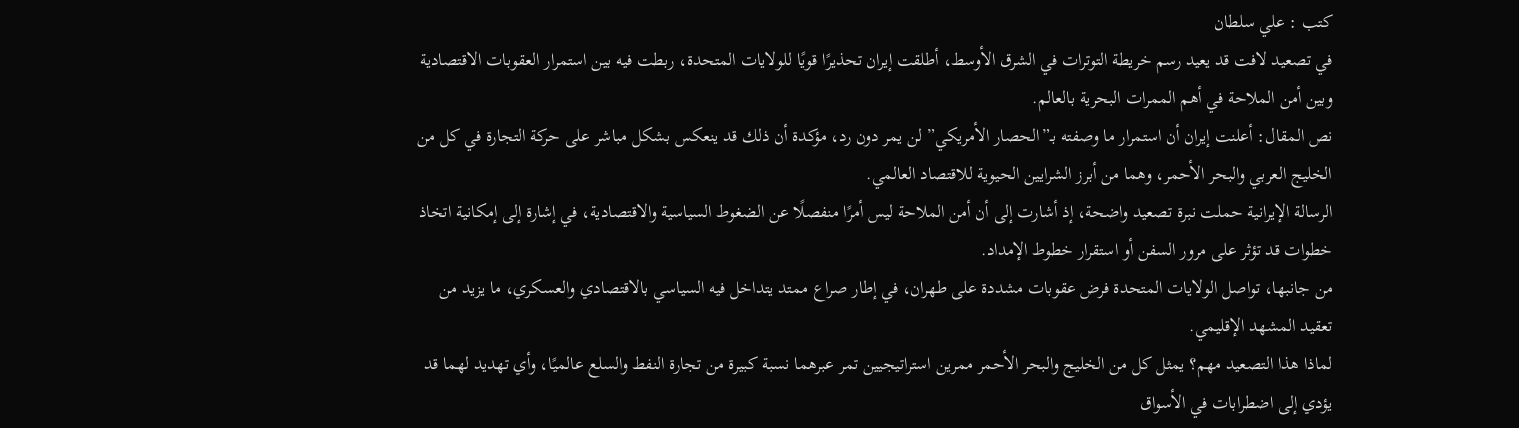كتب : علي سلطان
في تصعيد لافت قد يعيد رسم خريطة التوترات في الشرق الأوسط، أطلقت إيران تحذيرًا قويًا للولايات المتحدة، ربطت فيه بين استمرار العقوبات الاقتصادية وبين أمن الملاحة في أهم الممرات البحرية بالعالم.
نص المقال: أعلنت إيران أن استمرار ما وصفته بـ”الحصار الأمريكي” لن يمر دون رد، مؤكدة أن ذلك قد ينعكس بشكل مباشر على حركة التجارة في كل من الخليج العربي والبحر الأحمر، وهما من أبرز الشرايين الحيوية للاقتصاد العالمي.
الرسالة الإيرانية حملت نبرة تصعيد واضحة، إذ أشارت إلى أن أمن الملاحة ليس أمرًا منفصلًا عن الضغوط السياسية والاقتصادية، في إشارة إلى إمكانية اتخاذ خطوات قد تؤثر على مرور السفن أو استقرار خطوط الإمداد.
من جانبها، تواصل الولايات المتحدة فرض عقوبات مشددة على طهران، في إطار صراع ممتد يتداخل فيه السياسي بالاقتصادي والعسكري، ما يزيد من تعقيد المشهد الإقليمي.
لماذا هذا التصعيد مهم؟ يمثل كل من الخليج والبحر الأحمر ممرين استراتيجيين تمر عبرهما نسبة كبيرة من تجارة النفط والسلع عالميًا، وأي تهديد لهما قد يؤدي إلى اضطرابات في الأسواق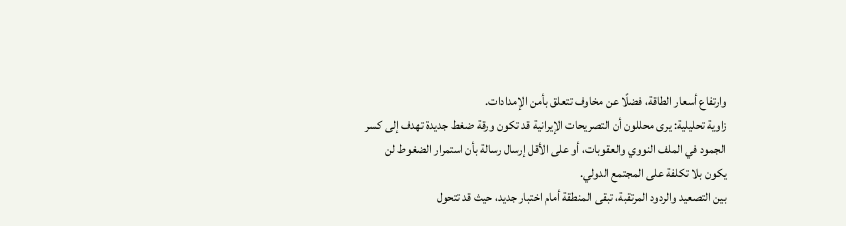وارتفاع أسعار الطاقة، فضلًا عن مخاوف تتعلق بأمن الإمدادات.
زاوية تحليلية: يرى محللون أن التصريحات الإيرانية قد تكون ورقة ضغط جديدة تهدف إلى كسر الجمود في الملف النووي والعقوبات، أو على الأقل إرسال رسالة بأن استمرار الضغوط لن يكون بلا تكلفة على المجتمع الدولي.
بين التصعيد والردود المرتقبة، تبقى المنطقة أمام اختبار جديد، حيث قد تتحول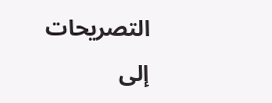التصريحات إلى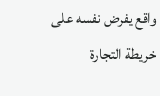واقع يفرض نفسه على خريطة التجارة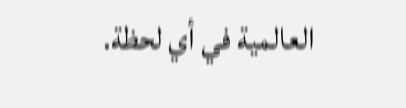العالمية في أي لحظة.